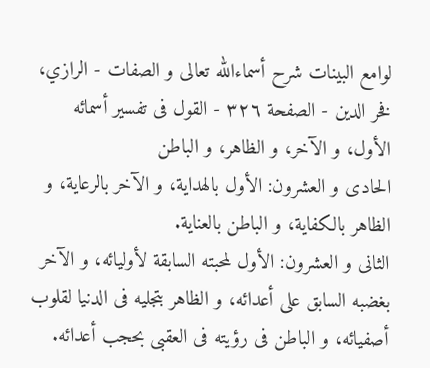لوامع البينات شرح أسماءالله تعالى و الصفات - الرازي، فخر الدين - الصفحة ٣٢٦ - القول فى تفسير أسمائه الأول، و الآخر، و الظاهر، و الباطن
الحادى و العشرون: الأول بالهداية، و الآخر بالرعاية، و الظاهر بالكفاية، و الباطن بالعناية.
الثانى و العشرون: الأول لمحبته السابقة لأوليائه، و الآخر بغضبه السابق على أعدائه، و الظاهر بتجليه فى الدنيا لقلوب أصفيائه، و الباطن فى رؤيته فى العقبى بحجب أعدائه.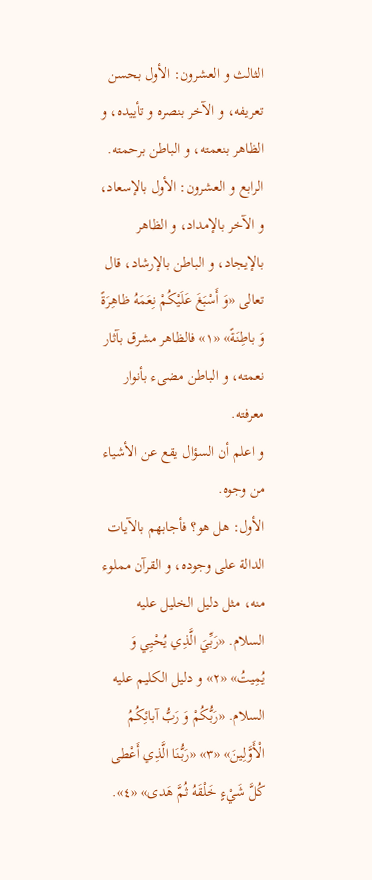الثالث و العشرون: الأول بحسن تعريفه، و الآخر بنصره و تأييده، و الظاهر بنعمته، و الباطن برحمته.
الرابع و العشرون: الأول بالإسعاد، و الآخر بالإمداد، و الظاهر بالإيجاد، و الباطن بالإرشاد، قال تعالى «وَ أَسْبَغَ عَلَيْكُمْ نِعَمَهُ ظاهِرَةً وَ باطِنَةً» «١» فالظاهر مشرق بآثار نعمته، و الباطن مضىء بأنوار معرفته.
و اعلم أن السؤال يقع عن الأشياء من وجوه.
الأول: هل هو؟ فأجابهم بالآيات الدالة على وجوده، و القرآن مملوء منه، مثل دليل الخليل عليه السلام. «رَبِّيَ الَّذِي يُحْيِي وَ يُمِيتُ» «٢» و دليل الكليم عليه السلام. «رَبُّكُمْ وَ رَبُّ آبائِكُمُ الْأَوَّلِينَ» «٣» «رَبُّنَا الَّذِي أَعْطى كُلَّ شَيْءٍ خَلْقَهُ ثُمَّ هَدى» «٤».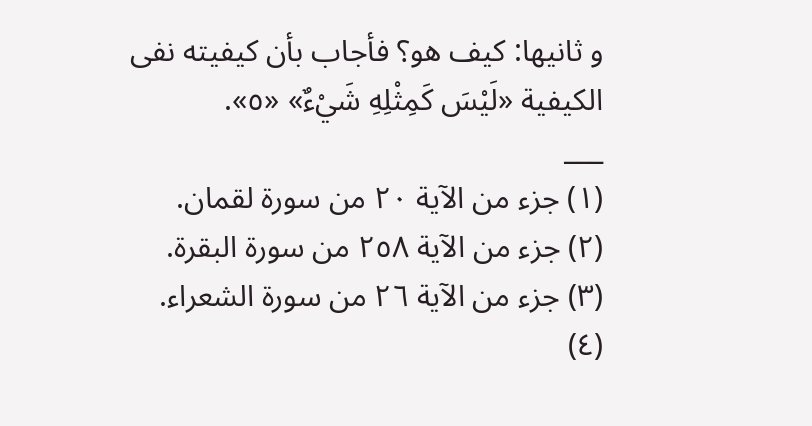و ثانيها: كيف هو؟ فأجاب بأن كيفيته نفى الكيفية «لَيْسَ كَمِثْلِهِ شَيْءٌ» «٥».
___
(١) جزء من الآية ٢٠ من سورة لقمان.
(٢) جزء من الآية ٢٥٨ من سورة البقرة.
(٣) جزء من الآية ٢٦ من سورة الشعراء.
(٤)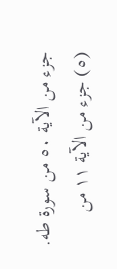جزء من الآية ٥٠ من سورة طه.
(٥) جزء من الآية ١١ من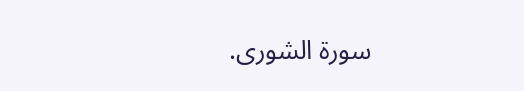سورة الشورى.